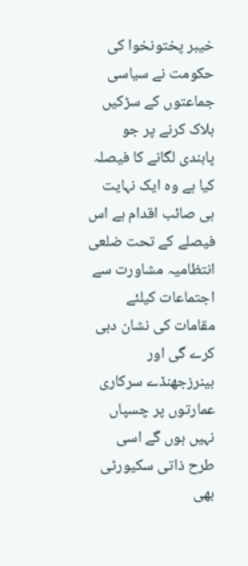خیبر پختونخوا کی حکومت نے سیاسی جماعتوں کے سڑکیں بلاک کرنے پر جو پابندی لگانے کا فیصلہ کیا ہے وہ ایک نہایت ہی صائب اقدام ہے اس فیصلے کے تحت ضلعی انتظامیہ مشاورت سے اجتماعات کیلئے مقامات کی نشان دہی کرے گی اور بینرزجھنڈے سرکاری عمارتوں پر چسپاں نہیں ہوں گے اسی طرح ذاتی سکیورٹی بھی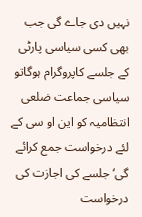نہیں دی جاے گی جب بھی کسی سیاسی پارٹی کے جلسے کاپروگرام ہوگاتو سیاسی جماعت ضلعی انتظامیہ کو این او سی کے لئے درخواست جمع کرائے گی‘جلسے کی اجازت کی درخواست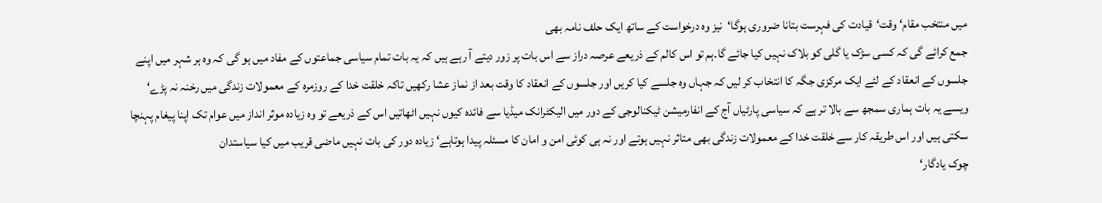میں منتخب مقام‘ وقت‘قیادت کی فہرست بتانا ضروری ہوگا‘نیز وہ درخواست کے ساتھ ایک حلف نامہ بھی
جمع کرائے گی کہ کسی سڑک یا گلی کو بلاک نہیں کیا جائے گا۔ہم تو اس کالم کے ذریعے عرصہ دراز سے اس بات پر زور دیتے آ رہے ہیں کہ یہ بات تمام سیاسی جماعتوں کے مفاد میں ہو گی کہ وہ ہر شہر میں اپنے جلسوں کے انعقاد کے لئے ایک مرکزی جگہ کا انتخاب کر لیں کہ جہاں وہ جلسے کیا کریں اور جلسوں کے انعقاد کا وقت بعد از نماز عشا رکھیں تاکہ خلقت خدا کے روزمرہ کے معمولات زندگی میں رخنہ نہ پڑے‘ ویسے یہ بات ہماری سمجھ سے بالا تر ہے کہ سیاسی پارٹیاں آج کے انفارمیشن ٹیکنالوجی کے دور میں الیکٹرانک میڈیا سے فائدہ کیوں نہیں اٹھاتیں اس کے ذریعے تو وہ زیادہ موثر انداز میں عوام تک اپنا پیغام پہنچا سکتی ہیں اور اس طریقہ کار سے خلقت خدا کے معمولات زندگی بھی متاثر نہیں ہوتے اور نہ ہی کوئی امن و امان کا مسئلہ پیدا ہوتاہے‘ زیادہ دور کی بات نہیں ماضی قریب میں کیا سیاستدان
چوک یادگار‘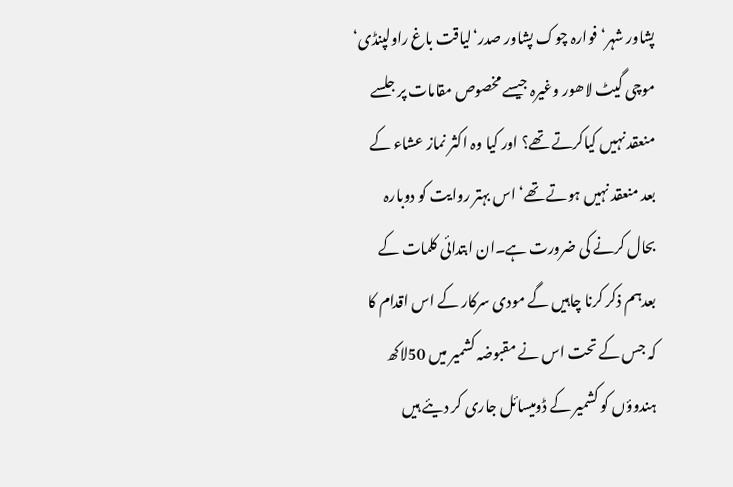پشاور شہر‘ فوارہ چوک پشاور صدر‘لیاقت باغ راولپنڈی‘ موچی گیٹ لاھور وغیرہ جیسے مخصوص مقامات پر جلسے منعقد نہیں کیاکرتے تھے؟ اور کیا وہ اکثر نماز عشاء کے بعد منعقد نہیں ہوتے تھے‘ اس بہتر روایت کو دوبارہ بحال کرنے کی ضرورت ہے۔ان ابتدائی کلمات کے بعدہم ذکر کرنا چاہیں گے مودی سرکار کے اس اقدام کا کہ جس کے تحت اس نے مقبوضہ کشمیر میں 50لاکھ ہندوؤں کو کشمیر کے ڈومیسائل جاری کر دیئے ہیں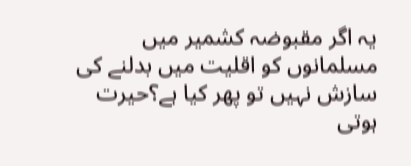یہ اگر مقبوضہ کشمیر میں مسلمانوں کو اقلیت میں بدلنے کی سازش نہیں تو پھر کیا ہے؟حیرت ہوتی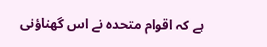ہے کہ اقوام متحدہ نے اس گھناؤنی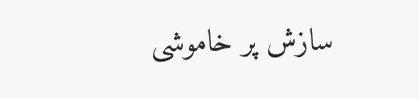سازش پر خاموشی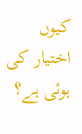کیوں اختیار کی ہوئی ہے؟